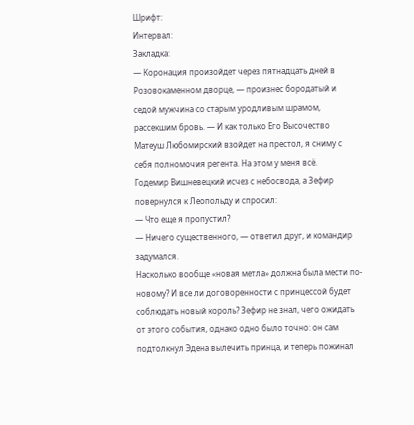Шрифт:
Интервал:
Закладка:
— Коронация произойдет через пятнадцать дней в Розовокаменном дворце, — произнес бородатый и седой мужчина со старым уродливым шрамом, рассекшим бровь. — И как только Его Высочество Матеуш Любомирский взойдет на престол, я сниму с себя полномочия регента. На этом у меня всё.
Годемир Вишневецкий исчез с небосвода, а Зефир повернулся к Леопольду и спросил:
— Что еще я пропустил?
— Ничего существенного, — ответил друг, и командир задумался.
Насколько вообще «новая метла» должна была мести по-новому? И все ли договоренности с принцессой будет соблюдать новый король? Зефир не знал, чего ожидать от этого события, однако одно было точно: он сам подтолкнул Эдена вылечить принца, и теперь пожинал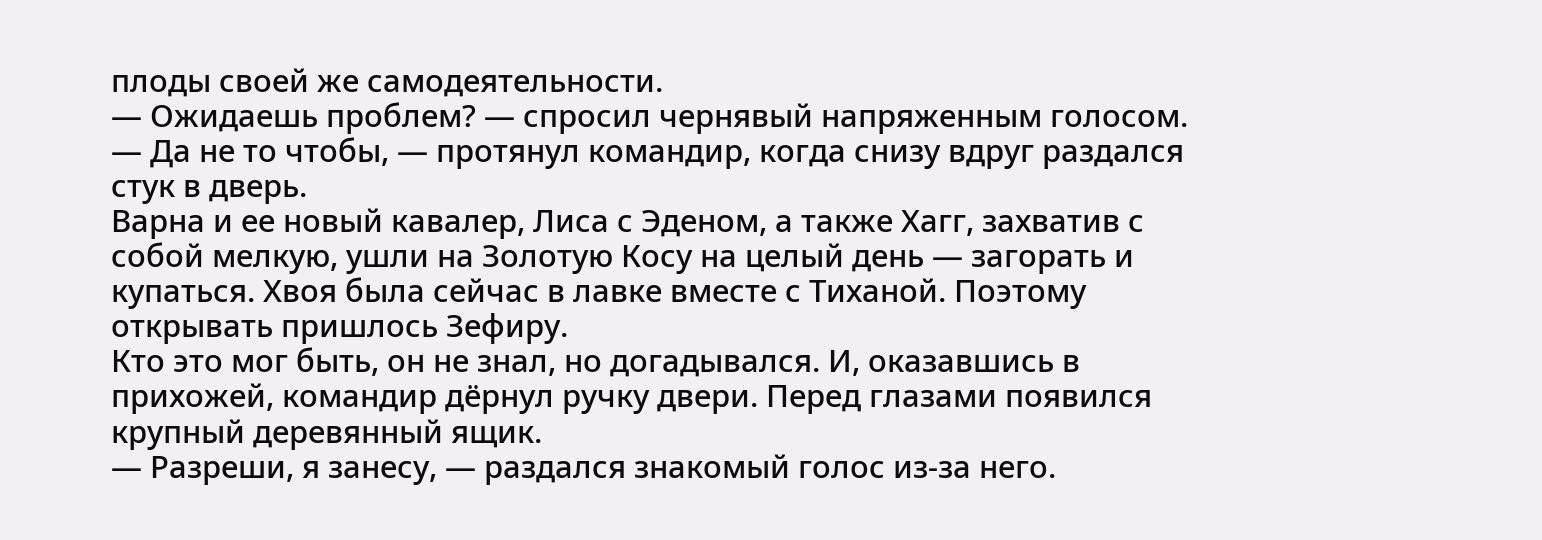плоды своей же самодеятельности.
— Ожидаешь проблем? — спросил чернявый напряженным голосом.
— Да не то чтобы, — протянул командир, когда снизу вдруг раздался стук в дверь.
Варна и ее новый кавалер, Лиса с Эденом, а также Хагг, захватив с собой мелкую, ушли на Золотую Косу на целый день — загорать и купаться. Хвоя была сейчас в лавке вместе с Тиханой. Поэтому открывать пришлось Зефиру.
Кто это мог быть, он не знал, но догадывался. И, оказавшись в прихожей, командир дёрнул ручку двери. Перед глазами появился крупный деревянный ящик.
— Разреши, я занесу, — раздался знакомый голос из-за него.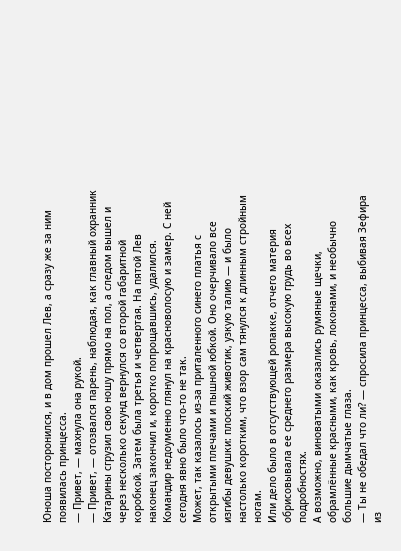Юноша посторонился, и в дом прошел Лев, а сразу же за ним появилась принцесса.
— Привет, — махнула она рукой.
— Привет, — отозвался парень, наблюдая, как главный охранник Катарины сгрузил свою ношу прямо на пол, а следом вышел и через несколько секунд вернулся со второй габаритной коробкой. Затем была третья и четвертая. На пятой Лев наконец закончил и, коротко попрощавшись, удалился.
Командир недоуменно глянул на красноволосую и замер. С ней сегодня явно было что-то не так.
Может, так казалось из-за приталенного синего платья с открытыми плечами и пышной юбкой. Оно очерчивало все изгибы девушки: плоский животик, узкую талию — и было настолько коротким, что взор сам тянулся к длинным стройным ногам.
Или дело было в отсутствующей ропакке, отчего материя обрисовывала ее среднего размера высокую грудь во всех подробностях.
А возможно, виноватыми оказались румяные щечки, обрамлённые красными, как кровь, локонами, и необычно большие дымчатые глаза.
— Ты не обедал что ли? — спросила принцесса, выбивая Зефира из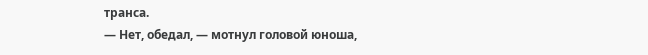транса.
— Нет, обедал, — мотнул головой юноша,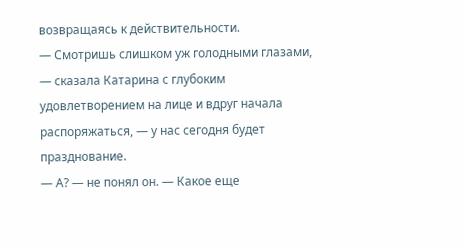возвращаясь к действительности.
— Смотришь слишком уж голодными глазами, — сказала Катарина с глубоким удовлетворением на лице и вдруг начала распоряжаться, — у нас сегодня будет празднование.
— А? — не понял он. — Какое еще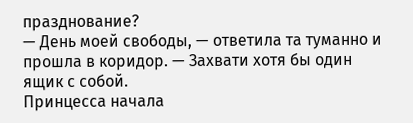празднование?
— День моей свободы, — ответила та туманно и прошла в коридор. — Захвати хотя бы один ящик с собой.
Принцесса начала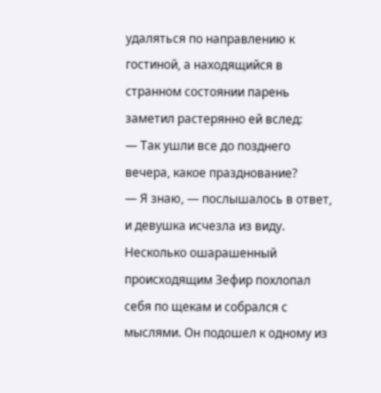удаляться по направлению к гостиной, а находящийся в странном состоянии парень заметил растерянно ей вслед:
— Так ушли все до позднего вечера, какое празднование?
— Я знаю, — послышалось в ответ, и девушка исчезла из виду.
Несколько ошарашенный происходящим Зефир похлопал себя по щекам и собрался с мыслями. Он подошел к одному из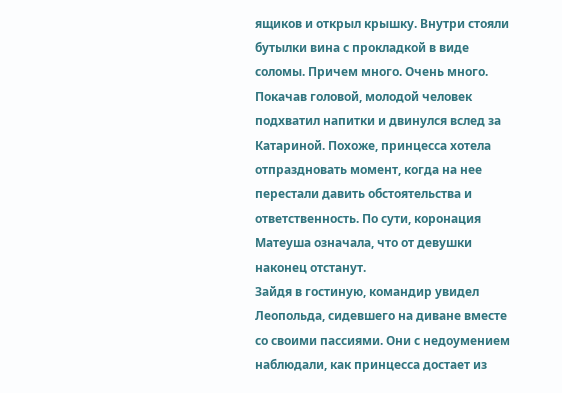ящиков и открыл крышку. Внутри стояли бутылки вина с прокладкой в виде соломы. Причем много. Очень много.
Покачав головой, молодой человек подхватил напитки и двинулся вслед за Катариной. Похоже, принцесса хотела отпраздновать момент, когда на нее перестали давить обстоятельства и ответственность. По сути, коронация Матеуша означала, что от девушки наконец отстанут.
Зайдя в гостиную, командир увидел Леопольда, сидевшего на диване вместе со своими пассиями. Они с недоумением наблюдали, как принцесса достает из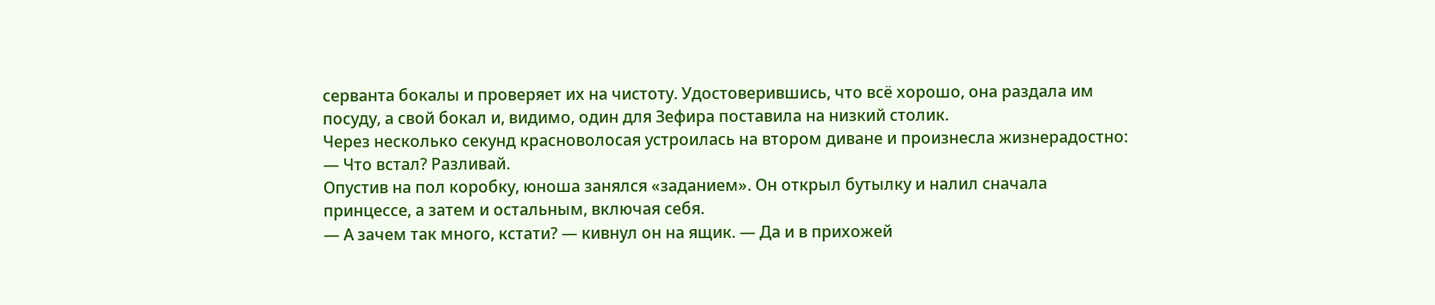серванта бокалы и проверяет их на чистоту. Удостоверившись, что всё хорошо, она раздала им посуду, а свой бокал и, видимо, один для Зефира поставила на низкий столик.
Через несколько секунд красноволосая устроилась на втором диване и произнесла жизнерадостно:
— Что встал? Разливай.
Опустив на пол коробку, юноша занялся «заданием». Он открыл бутылку и налил сначала принцессе, а затем и остальным, включая себя.
— А зачем так много, кстати? — кивнул он на ящик. — Да и в прихожей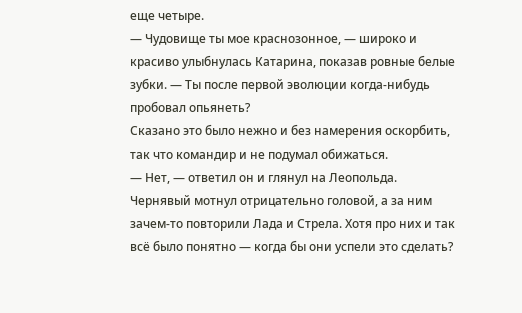еще четыре.
— Чудовище ты мое краснозонное, — широко и красиво улыбнулась Катарина, показав ровные белые зубки. — Ты после первой эволюции когда-нибудь пробовал опьянеть?
Сказано это было нежно и без намерения оскорбить, так что командир и не подумал обижаться.
— Нет, — ответил он и глянул на Леопольда.
Чернявый мотнул отрицательно головой, а за ним зачем-то повторили Лада и Стрела. Хотя про них и так всё было понятно — когда бы они успели это сделать?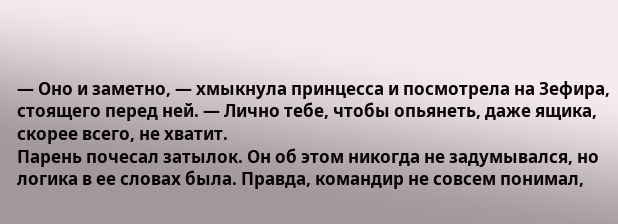— Оно и заметно, — хмыкнула принцесса и посмотрела на Зефира, стоящего перед ней. — Лично тебе, чтобы опьянеть, даже ящика, скорее всего, не хватит.
Парень почесал затылок. Он об этом никогда не задумывался, но логика в ее словах была. Правда, командир не совсем понимал,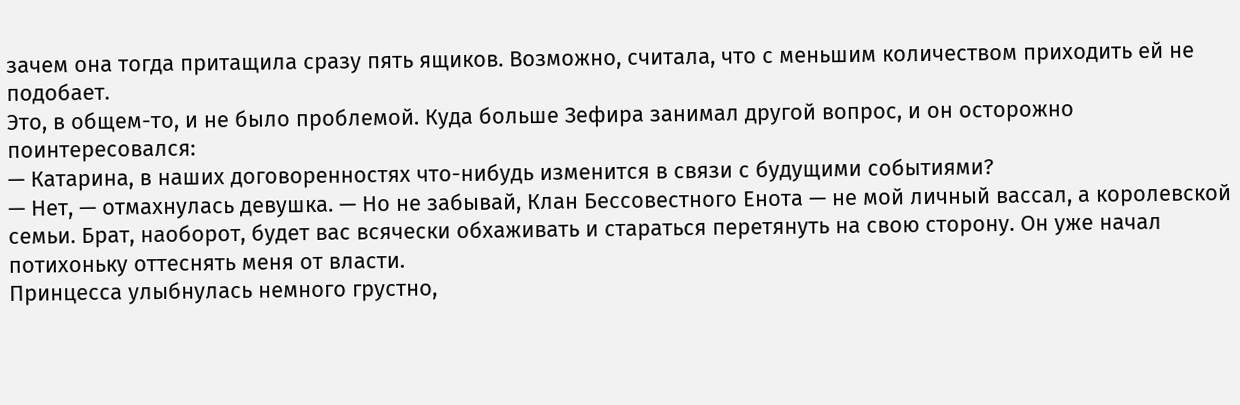зачем она тогда притащила сразу пять ящиков. Возможно, считала, что с меньшим количеством приходить ей не подобает.
Это, в общем-то, и не было проблемой. Куда больше Зефира занимал другой вопрос, и он осторожно поинтересовался:
— Катарина, в наших договоренностях что-нибудь изменится в связи с будущими событиями?
— Нет, — отмахнулась девушка. — Но не забывай, Клан Бессовестного Енота — не мой личный вассал, а королевской семьи. Брат, наоборот, будет вас всячески обхаживать и стараться перетянуть на свою сторону. Он уже начал потихоньку оттеснять меня от власти.
Принцесса улыбнулась немного грустно,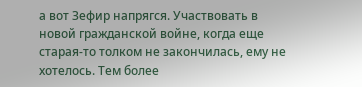а вот Зефир напрягся. Участвовать в новой гражданской войне, когда еще старая-то толком не закончилась, ему не хотелось. Тем более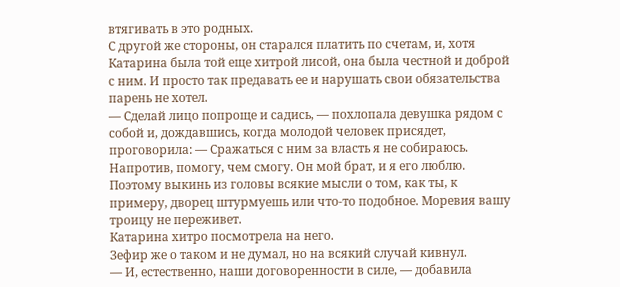втягивать в это родных.
С другой же стороны, он старался платить по счетам, и, хотя Катарина была той еще хитрой лисой, она была честной и доброй с ним. И просто так предавать ее и нарушать свои обязательства парень не хотел.
— Сделай лицо попроще и садись, — похлопала девушка рядом с собой и, дождавшись, когда молодой человек присядет, проговорила: — Сражаться с ним за власть я не собираюсь. Напротив, помогу, чем смогу. Он мой брат, и я его люблю. Поэтому выкинь из головы всякие мысли о том, как ты, к примеру, дворец штурмуешь или что-то подобное. Моревия вашу троицу не переживет.
Катарина хитро посмотрела на него.
Зефир же о таком и не думал, но на всякий случай кивнул.
— И, естественно, наши договоренности в силе, — добавила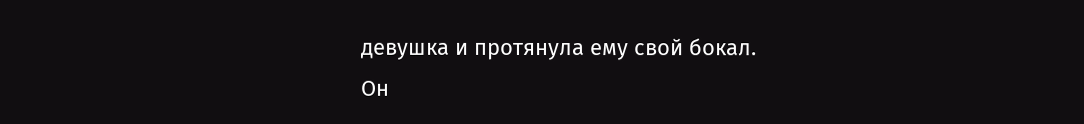девушка и протянула ему свой бокал.
Он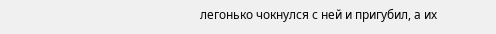легонько чокнулся с ней и пригубил, а их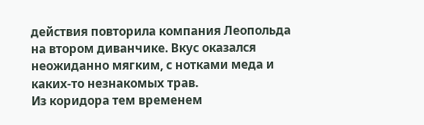действия повторила компания Леопольда на втором диванчике. Вкус оказался неожиданно мягким, с нотками меда и каких-то незнакомых трав.
Из коридора тем временем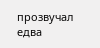прозвучал едва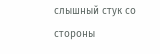слышный стук со стороны